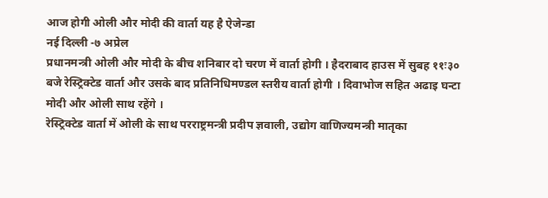आज होगी ओली और मोदी की वार्ता यह है ऐजेन्डा
नई दिल्ली -७ अप्रेल
प्रधानमन्त्री ओली और मोदी के बीच शनिबार दो चरण में वार्ता होगी । हैदराबाद हाउस में सुबह ११ः३० बजे रेस्ट्रिक्टेड वार्ता और उसके बाद प्रतिनिधिमण्डल स्तरीय वार्ता होगी । दिवाभोज सहित अढाइ घन्टा मोदी और ओली साथ रहेंगे ।
रेस्ट्रिक्टेड वार्ता में ओली के साथ परराष्ट्रमन्त्री प्रदीप ज्ञवाली, उद्योग वाणिज्यमन्त्री मातृका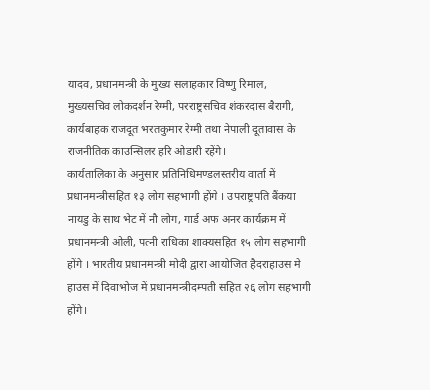यादव, प्रधानमन्त्री के मुख्य सलाहकार विष्णु रिमाल, मुख्यसचिव लोकदर्शन रेग्मी, परराष्ट्रसचिव शंकरदास बैरागी, कार्यबाहक राजदूत भरतकुमार रेग्मी तथा नेपाली दूतावास के राजनीतिक काउन्सिलर हरि ओडारी रहेंगे।
कार्यतालिका के अनुसार प्रतिनिधिमण्डलस्तरीय वार्ता में प्रधानमन्त्रीसहित १३ लोग सहभागी होंगे । उपराष्ट्रपति बैंकया नायडु के साथ भेट में नौ लोग, गार्ड अफ अनर कार्यक्रम में प्रधानमन्त्री ओली, पत्नी राधिका शाक्यसहित १५ लोग सहभागी होंगे । भारतीय प्रधानमन्त्री मोदी द्वारा आयोजित हैदराहाउस मे हाउस में दिवाभोज में प्रधानमन्त्रीदम्पती सहित २६ लोग सहभागी होंगे।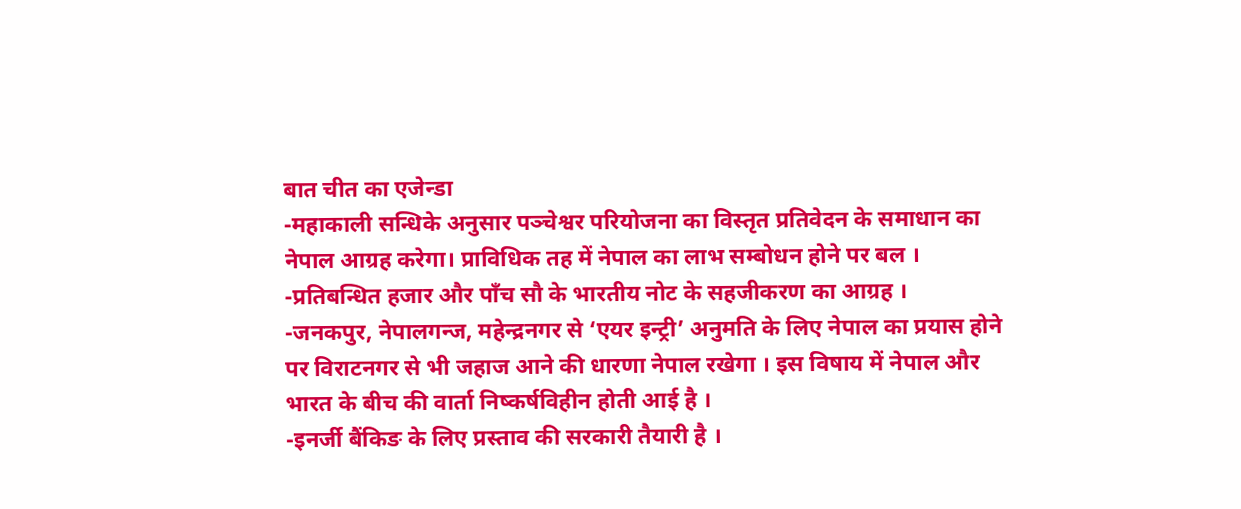बात चीत का एजेन्डा
-महाकाली सन्धिके अनुसार पञ्चेश्वर परियोजना का विस्तृत प्रतिवेदन के समाधान का नेपाल आग्रह करेगा। प्राविधिक तह में नेपाल का लाभ सम्बोधन होने पर बल ।
-प्रतिबन्धित हजार और पाँच सौ के भारतीय नोट के सहजीकरण का आग्रह ।
-जनकपुर, नेपालगन्ज, महेन्द्रनगर से ‘एयर इन्ट्री’ अनुमति के लिए नेपाल का प्रयास होने पर विराटनगर से भी जहाज आने की धारणा नेपाल रखेगा । इस विषाय में नेपाल और भारत के बीच की वार्ता निष्कर्षविहीन होती आई है ।
-इनर्जी बैंकिङ के लिए प्रस्ताव की सरकारी तैयारी है ।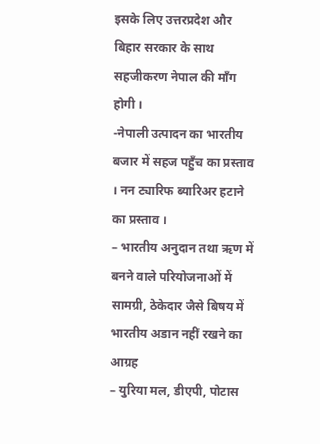इसके लिए उत्तरप्रदेश और बिहार सरकार के साथ सहजीकरण नेपाल की माँग होगी ।
-नेपाली उत्पादन का भारतीय बजार में सहज पहुँच का प्रस्ताव । नन ट्यारिफ ब्यारिअर हटाने का प्रस्ताव ।
– भारतीय अनुदान तथा ऋण में बनने वाले परियोजनाओं में सामग्री, ठेकेदार जैसे बिषय में भारतीय अडान नहीं रखने का आग्रह
– युरिया मल, डीएपी, पोटास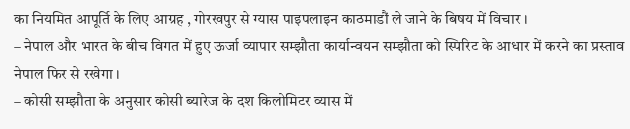का नियमित आपूर्ति के लिए आग्रह , गोरखपुर से ग्यास पाइपलाइन काठमाडौं ले जाने के बिषय में विचार ।
– नेपाल और भारत के बीच विगत में हुए ऊर्जा व्यापार सम्झौता कार्यान्वयन सम्झौता को स्पिरिट के आधार में करने का प्रस्ताव नेपाल फिर से रखेगा ।
– कोसी सम्झौता के अनुसार कोसी ब्यारेज के दश किलोमिटर व्यास में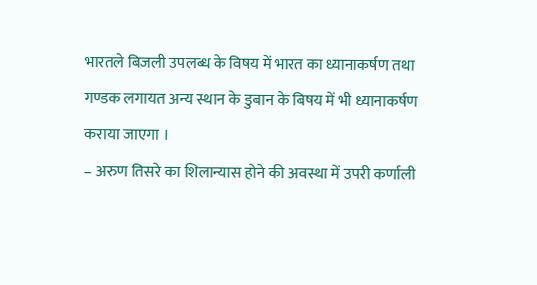भारतले बिजली उपलब्ध के विषय में भारत का ध्यानाकर्षण तथा गण्डक लगायत अन्य स्थान के डुबान के बिषय में भी ध्यानाकर्षण कराया जाएगा ।
– अरुण तिसरे का शिलान्यास होने की अवस्था में उपरी कर्णाली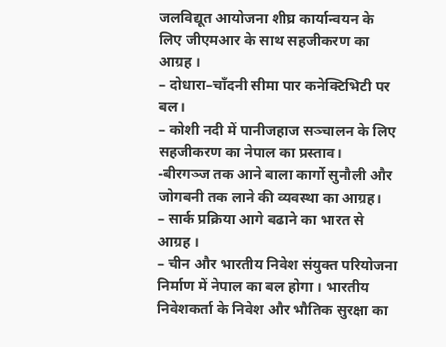जलविद्यूत आयोजना शीघ्र कार्यान्वयन के लिए जीएमआर के साथ सहजीकरण का आग्रह ।
– दोधारा–चाँदनी सीमा पार कनेक्टिभिटी पर बल।
– कोशी नदी में पानीजहाज सञ्चालन के लिए सहजीकरण का नेपाल का प्रस्ताव।
-बीरगञ्ज तक आने बाला कार्गो सुनौली और जोगबनी तक लाने की व्यवस्था का आग्रह।
– सार्क प्रक्रिया आगे बढाने का भारत से आग्रह ।
– चीन और भारतीय निवेश संयुक्त परियोजना निर्माण में नेपाल का बल होगा । भारतीय निवेशकर्ता के निवेश और भौतिक सुरक्षा का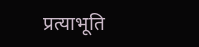प्रत्याभूति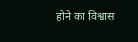होने का विश्वास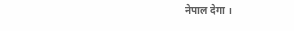नेपाल देगा ।